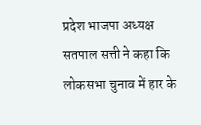प्रदेश भाजपा अध्यक्ष सतपाल सत्ती ने कहा कि लोकसभा चुनाव में हार के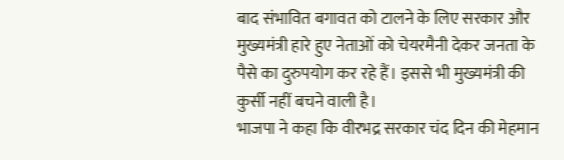बाद संभावित बगावत को टालने के लिए सरकार और मुख्यमंत्री हारे हुए नेताओं को चेयरमैनी देकर जनता के पैसे का दुरुपयोग कर रहे हैं। इससे भी मुख्यमंत्री की कुर्सी नहीं बचने वाली है।
भाजपा ने कहा कि वीरभद्र सरकार चंद दिन की मेहमान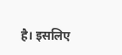है। इसलिए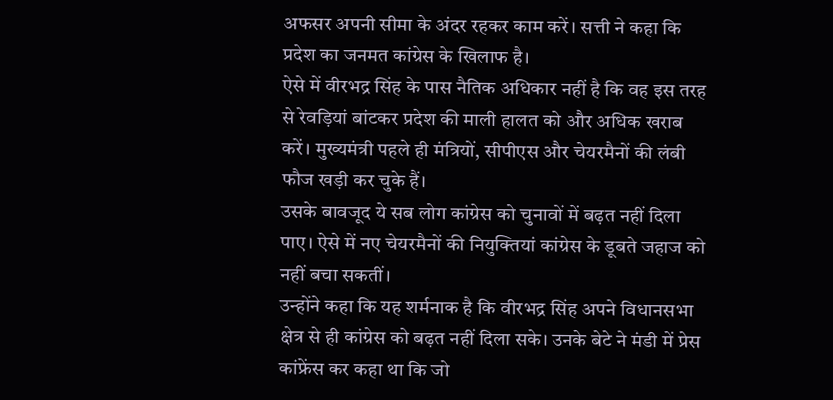अफसर अपनी सीमा के अंदर रहकर काम करें। सत्ती ने कहा कि प्रदेश का जनमत कांग्रेस के खिलाफ है।
ऐसे में वीरभद्र सिंह के पास नैतिक अधिकार नहीं है कि वह इस तरह से रेवड़ियां बांटकर प्रदेश की माली हालत को और अधिक खराब करें। मुख्यमंत्री पहले ही मंत्रियों, सीपीएस और चेयरमैनों की लंबी फौज खड़ी कर चुके हैं।
उसके बावजूद ये सब लोग कांग्रेस को चुनावों में बढ़त नहीं दिला पाए। ऐसे में नए चेयरमैनों की नियुक्तियां कांग्रेस के डूबते जहाज को नहीं बचा सकतीं।
उन्होंने कहा कि यह शर्मनाक है कि वीरभद्र सिंह अपने विधानसभा क्षेत्र से ही कांग्रेस को बढ़त नहीं दिला सके। उनके बेटे ने मंडी में प्रेस कांफ्रेंस कर कहा था कि जो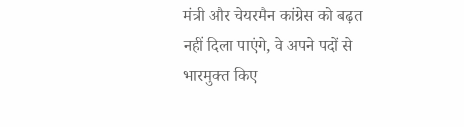मंत्री और चेयरमैन कांग्रेस को बढ़त नहीं दिला पाएंगे, वे अपने पदों से भारमुक्त किए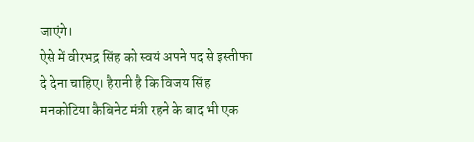जाएंगे।
ऐसे में वीरभद्र सिंह को स्वयं अपने पद से इस्तीफा दे देना चाहिए। हैरानी है कि विजय सिंह मनकोटिया कैबिनेट मंत्री रहने के बाद भी एक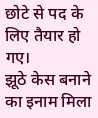छोटे से पद के लिए तैयार हो गए।
झूठे केस बनाने का इनाम मिला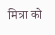मित्रा को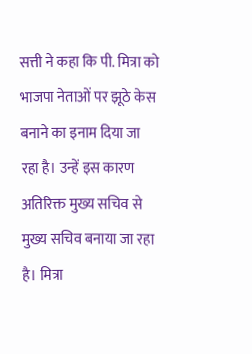सत्ती ने कहा कि पी. मित्रा को भाजपा नेताओं पर झूठे केस बनाने का इनाम दिया जा रहा है। उन्हें इस कारण अतिरिक्त मुख्य सचिव से मुख्य सचिव बनाया जा रहा है। मित्रा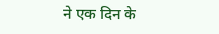ने एक दिन के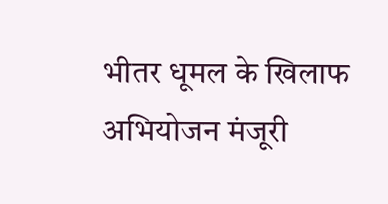भीतर धूमल के खिलाफ अभियोजन मंजूरी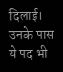दिलाई। उनके पास ये पद भी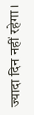ज्यादा दिन नहीं रहेगा।